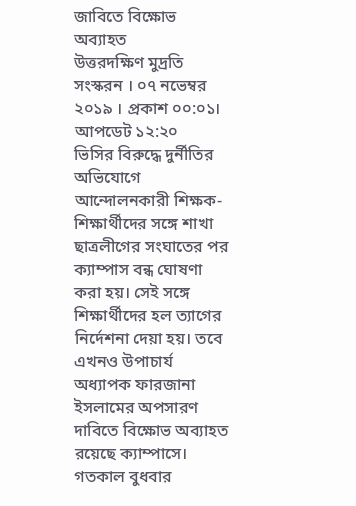জাবিতে বিক্ষোভ অব্যাহত
উত্তরদক্ষিণ মুদ্রতি সংস্করন । ০৭ নভেম্বর ২০১৯ । প্রকাশ ০০:০১। আপডেট ১২:২০
ভিসির বিরুদ্ধে দুর্নীতির অভিযোগে আন্দোলনকারী শিক্ষক-শিক্ষার্থীদের সঙ্গে শাখা ছাত্রলীগের সংঘাতের পর ক্যাম্পাস বন্ধ ঘোষণা করা হয়। সেই সঙ্গে শিক্ষার্থীদের হল ত্যাগের নির্দেশনা দেয়া হয়। তবে এখনও উপাচার্য অধ্যাপক ফারজানা ইসলামের অপসারণ দাবিতে বিক্ষোভ অব্যাহত রয়েছে ক্যাম্পাসে। গতকাল বুধবার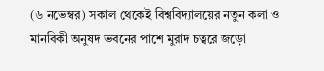(৬ নভেম্বর) সকাল থেকেই বিশ্ববিদ্যালয়ের নতুন কলা ও মানবিকী অনুষদ ভবনের পাশে মুরাদ চত্বরে জড়ো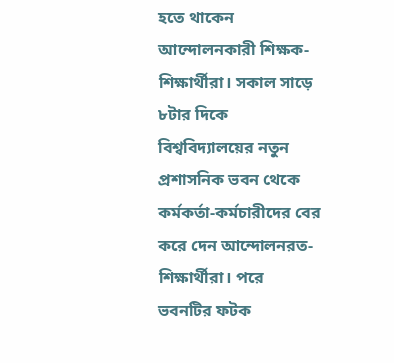হতে থাকেন আন্দোলনকারী শিক্ষক-শিক্ষার্থীরা। সকাল সাড়ে ৮টার দিকে বিশ্ববিদ্যালয়ের নতুন প্রশাসনিক ভবন থেকে কর্মকর্তা-কর্মচারীদের বের করে দেন আন্দোলনরত-শিক্ষার্থীরা। পরে ভবনটির ফটক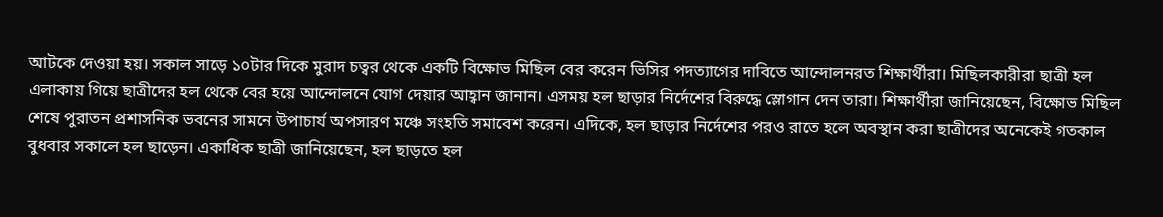আটকে দেওয়া হয়। সকাল সাড়ে ১০টার দিকে মুরাদ চত্বর থেকে একটি বিক্ষোভ মিছিল বের করেন ভিসির পদত্যাগের দাবিতে আন্দোলনরত শিক্ষার্থীরা। মিছিলকারীরা ছাত্রী হল এলাকায় গিয়ে ছাত্রীদের হল থেকে বের হয়ে আন্দোলনে যোগ দেয়ার আহ্বান জানান। এসময় হল ছাড়ার নির্দেশের বিরুদ্ধে স্লোগান দেন তারা। শিক্ষার্থীরা জানিয়েছেন, বিক্ষোভ মিছিল শেষে পুরাতন প্রশাসনিক ভবনের সামনে উপাচার্য অপসারণ মঞ্চে সংহতি সমাবেশ করেন। এদিকে, হল ছাড়ার নির্দেশের পরও রাতে হলে অবস্থান করা ছাত্রীদের অনেকেই গতকাল বুধবার সকালে হল ছাড়েন। একাধিক ছাত্রী জানিয়েছেন, হল ছাড়তে হল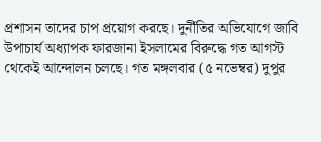প্রশাসন তাদের চাপ প্রয়োগ করছে। দুর্নীতির অভিযোগে জাবি উপাচার্য অধ্যাপক ফারজানা ইসলামের বিরুদ্ধে গত আগস্ট থেকেই আন্দোলন চলছে। গত মঙ্গলবার (৫ নভেম্বর) দুপুর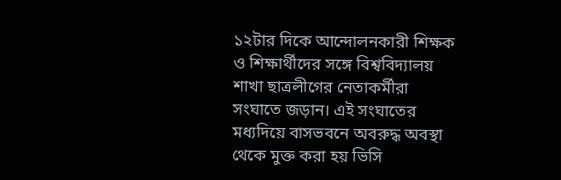১২টার দিকে আন্দোলনকারী শিক্ষক ও শিক্ষার্থীদের সঙ্গে বিশ্ববিদ্যালয় শাখা ছাত্রলীগের নেতাকর্মীরা সংঘাতে জড়ান। এই সংঘাতের মধ্যদিয়ে বাসভবনে অবরুদ্ধ অবস্থা থেকে মুক্ত করা হয় ভিসি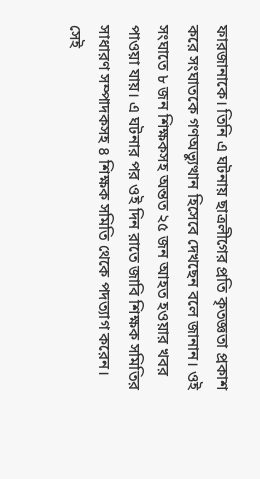ফারজানাকে। তিনি এ ঘটনায় ছাত্রলীগের প্রতি কৃতজ্ঞতা প্রকাশ করে সংঘাতকে গণঅভ্যুত্থান হিসেবে দেখছেন বলে জানান। ওই সংঘাতে ৮ জন শিক্ষকসহ অন্তত ২৫ জন আহত হওয়ার খবর পাওয়া যায়। এ ঘটনার পর ওই দিন রাতে জাবি শিক্ষক সমিতির সাধারণ সম্পাদকসহ ৪ শিক্ষক সমিতি থেকে পদত্যাগ করেন। সেই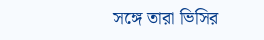সঙ্গে তারা ভিসির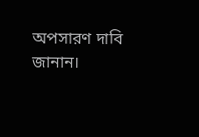অপসারণ দাবি জানান।